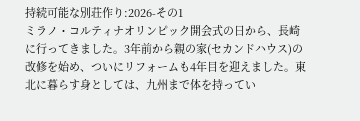持続可能な別荘作り:2026-その1
ミラノ・コルティナオリンピック開会式の日から、長崎に行ってきました。3年前から親の家(セカンドハウス)の改修を始め、ついにリフォームも4年目を迎えました。東北に暮らす身としては、九州まで体を持ってい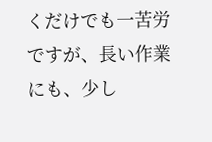くだけでも一苦労ですが、長い作業にも、少し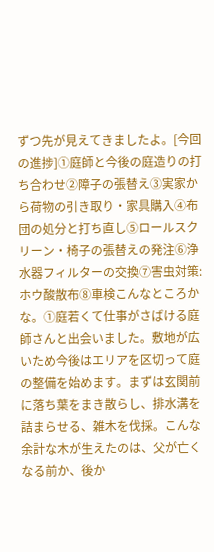ずつ先が見えてきましたよ。[今回の進捗]①庭師と今後の庭造りの打ち合わせ②障子の張替え③実家から荷物の引き取り・家具購入④布団の処分と打ち直し⑤ロールスクリーン・椅子の張替えの発注⑥浄水器フィルターの交換⑦害虫対策:ホウ酸散布⑧車検こんなところかな。①庭若くて仕事がさばける庭師さんと出会いました。敷地が広いため今後はエリアを区切って庭の整備を始めます。まずは玄関前に落ち葉をまき散らし、排水溝を詰まらせる、雑木を伐採。こんな余計な木が生えたのは、父が亡くなる前か、後か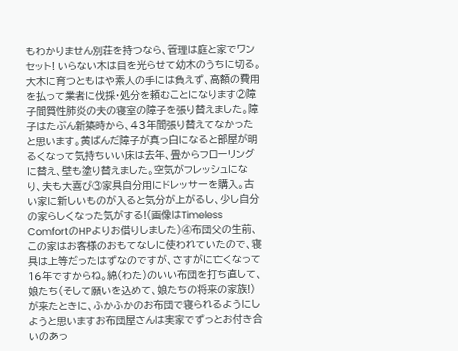もわかりません別荘を持つなら、管理は庭と家でワンセット! いらない木は目を光らせて幼木のうちに切る。大木に育つともはや素人の手には負えず、高額の費用を払って業者に伐採・処分を頼むことになります②障子間質性肺炎の夫の寝室の障子を張り替えました。障子はたぶん新築時から、43年間張り替えてなかったと思います。黄ばんだ障子が真っ白になると部屋が明るくなって気持ちいい床は去年、畳からフローリングに替え、壁も塗り替えました。空気がフレッシュになり、夫も大喜び③家具自分用にドレッサーを購入。古い家に新しいものが入ると気分が上がるし、少し自分の家らしくなった気がする!(画像はTimeless ComfortのHPよりお借りしました)④布団父の生前、この家はお客様のおもてなしに使われていたので、寝具は上等だったはずなのですが、さすがに亡くなって16年ですからね。綿(わた)のいい布団を打ち直して、娘たち(そして願いを込めて、娘たちの将来の家族!)が来たときに、ふかふかのお布団で寝られるようにしようと思いますお布団屋さんは実家でずっとお付き合いのあっ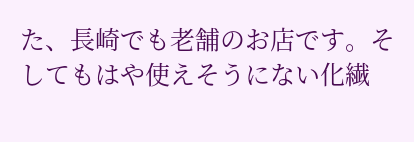た、長崎でも老舗のお店です。そしてもはや使えそうにない化繊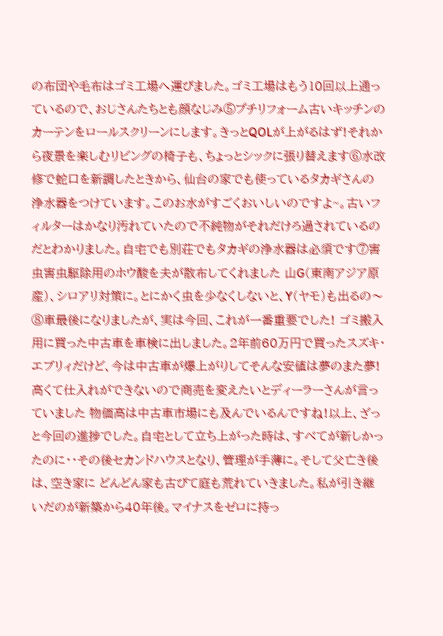の布団や毛布はゴミ工場へ運びました。ゴミ工場はもう10回以上通っているので、おじさんたちとも顔なじみ⑤プチリフォーム古いキッチンのカーテンをロールスクリーンにします。きっとQOLが上がるはず!それから夜景を楽しむリビングの椅子も、ちょっとシックに張り替えます⑥水改修で蛇口を新調したときから、仙台の家でも使っているタカギさんの浄水器をつけています。このお水がすごくおいしいのですよ~。古いフィルターはかなり汚れていたので不純物がそれだけろ過されているのだとわかりました。自宅でも別荘でもタカギの浄水器は必須です⑦害虫害虫駆除用のホウ酸を夫が散布してくれました 山G(東南アジア原産)、シロアリ対策に。とにかく虫を少なくしないと、Y(ヤモ)も出るの〜⑧車最後になりましたが、実は今回、これが一番重要でした! ゴミ搬入用に買った中古車を車検に出しました。2年前60万円で買ったスズキ・エブリィだけど、今は中古車が爆上がりしてそんな安値は夢のまた夢! 高くて仕入れができないので商売を変えたいとディーラーさんが言っていました 物価高は中古車市場にも及んでいるんですね!以上、ざっと今回の進捗でした。自宅として立ち上がった時は、すべてが新しかったのに・・その後セカンドハウスとなり、管理が手薄に。そして父亡き後は、空き家に どんどん家も古びて庭も荒れていきました。私が引き継いだのが新築から40年後。マイナスをゼロに持っ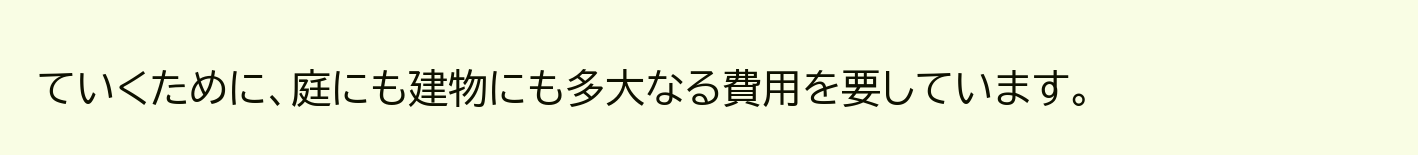ていくために、庭にも建物にも多大なる費用を要しています。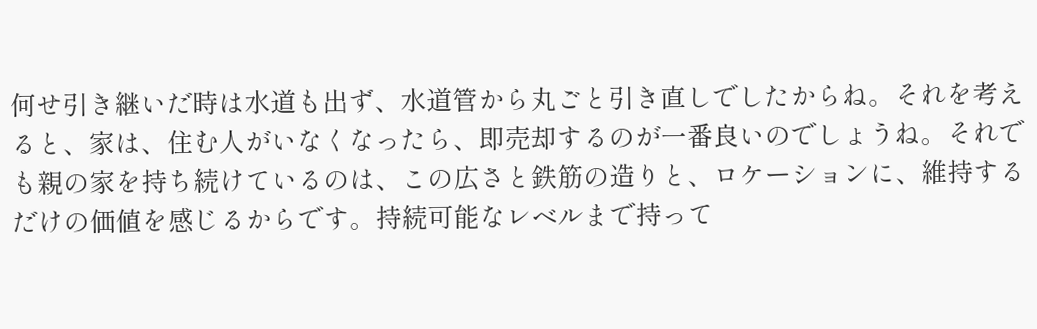何せ引き継いだ時は水道も出ず、水道管から丸ごと引き直しでしたからね。それを考えると、家は、住む人がいなくなったら、即売却するのが一番良いのでしょうね。それでも親の家を持ち続けているのは、この広さと鉄筋の造りと、ロケーションに、維持するだけの価値を感じるからです。持続可能なレベルまで持って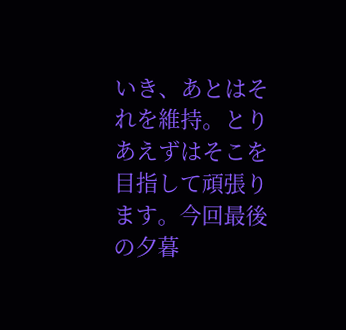いき、あとはそれを維持。とりあえずはそこを目指して頑張ります。今回最後の夕暮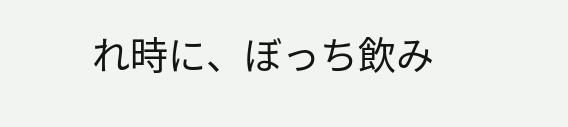れ時に、ぼっち飲み